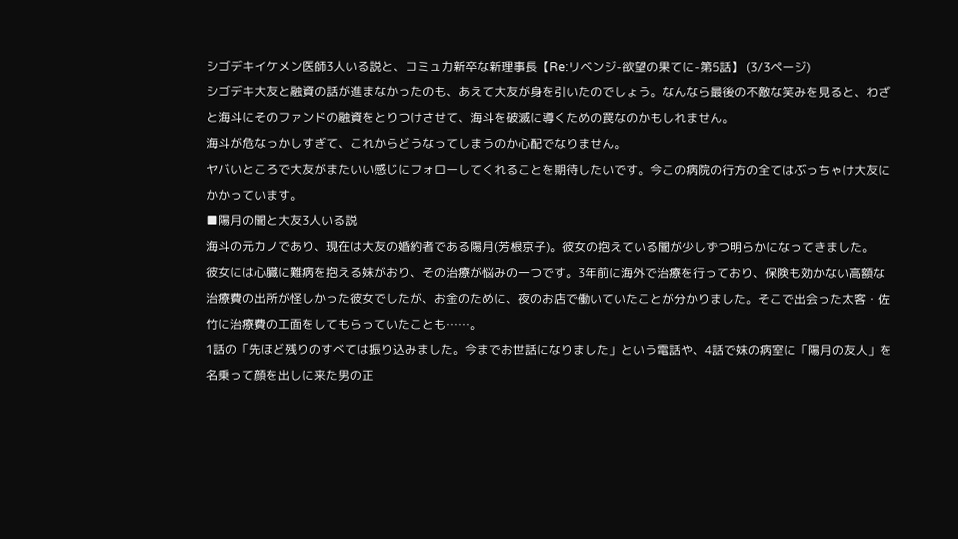シゴデキイケメン医師3人いる説と、コミュ力新卒な新理事長【Re:リベンジ-欲望の果てに-第5話】 (3/3ページ)
シゴデキ大友と融資の話が進まなかったのも、あえて大友が身を引いたのでしょう。なんなら最後の不敵な笑みを見ると、わざと海斗にそのファンドの融資をとりつけさせて、海斗を破滅に導くための罠なのかもしれません。
海斗が危なっかしすぎて、これからどうなってしまうのか心配でなりません。
ヤバいところで大友がまたいい感じにフォローしてくれることを期待したいです。今この病院の行方の全てはぶっちゃけ大友にかかっています。
■陽月の闇と大友3人いる説
海斗の元カノであり、現在は大友の婚約者である陽月(芳根京子)。彼女の抱えている闇が少しずつ明らかになってきました。
彼女には心臓に難病を抱える妹がおり、その治療が悩みの一つです。3年前に海外で治療を行っており、保険も効かない高額な治療費の出所が怪しかった彼女でしたが、お金のために、夜のお店で働いていたことが分かりました。そこで出会った太客・佐竹に治療費の工面をしてもらっていたことも……。
1話の「先ほど残りのすべては振り込みました。今までお世話になりました」という電話や、4話で妹の病室に「陽月の友人」を名乗って顔を出しに来た男の正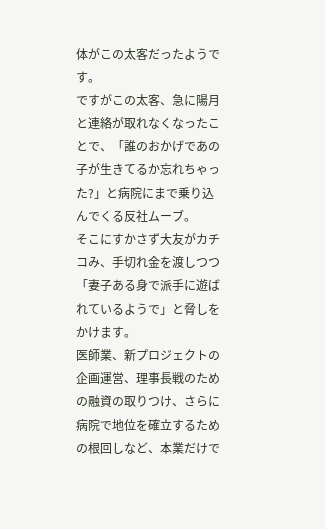体がこの太客だったようです。
ですがこの太客、急に陽月と連絡が取れなくなったことで、「誰のおかげであの子が生きてるか忘れちゃった?」と病院にまで乗り込んでくる反社ムーブ。
そこにすかさず大友がカチコみ、手切れ金を渡しつつ「妻子ある身で派手に遊ばれているようで」と脅しをかけます。
医師業、新プロジェクトの企画運営、理事長戦のための融資の取りつけ、さらに病院で地位を確立するための根回しなど、本業だけで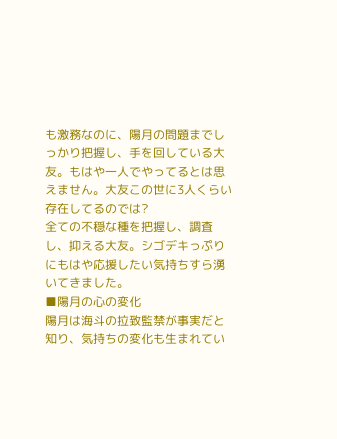も激務なのに、陽月の問題までしっかり把握し、手を回している大友。もはや一人でやってるとは思えません。大友この世に3人くらい存在してるのでは?
全ての不穏な種を把握し、調査し、抑える大友。シゴデキっぷりにもはや応援したい気持ちすら湧いてきました。
■陽月の心の変化
陽月は海斗の拉致監禁が事実だと知り、気持ちの変化も生まれてい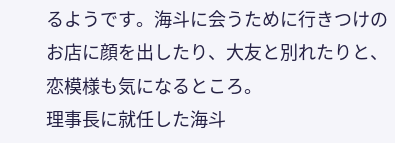るようです。海斗に会うために行きつけのお店に顔を出したり、大友と別れたりと、恋模様も気になるところ。
理事長に就任した海斗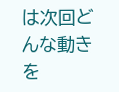は次回どんな動きを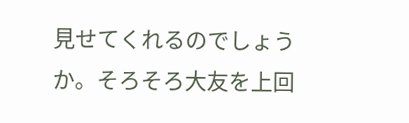見せてくれるのでしょうか。そろそろ大友を上回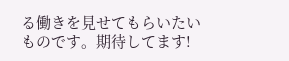る働きを見せてもらいたいものです。期待してます!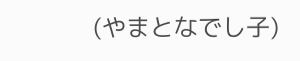(やまとなでし子)